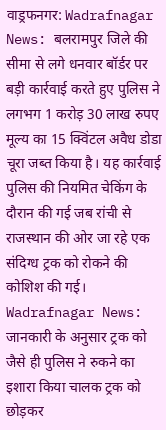वाड्रफनगर: Wadrafnagar News: बलरामपुर जिले की सीमा से लगे धनवार बॉर्डर पर बड़ी कार्रवाई करते हुए पुलिस ने लगभग 1 करोड़ 30 लाख रुपए मूल्य का 15 क्विंटल अवैध डोडा चूरा जब्त किया है। यह कार्रवाई पुलिस की नियमित चेकिंग के दौरान की गई जब रांची से राजस्थान की ओर जा रहे एक संदिग्ध ट्रक को रोकने की कोशिश की गई।
Wadrafnagar News: जानकारी के अनुसार ट्रक को जैसे ही पुलिस ने रुकने का इशारा किया चालक ट्रक को छोड़कर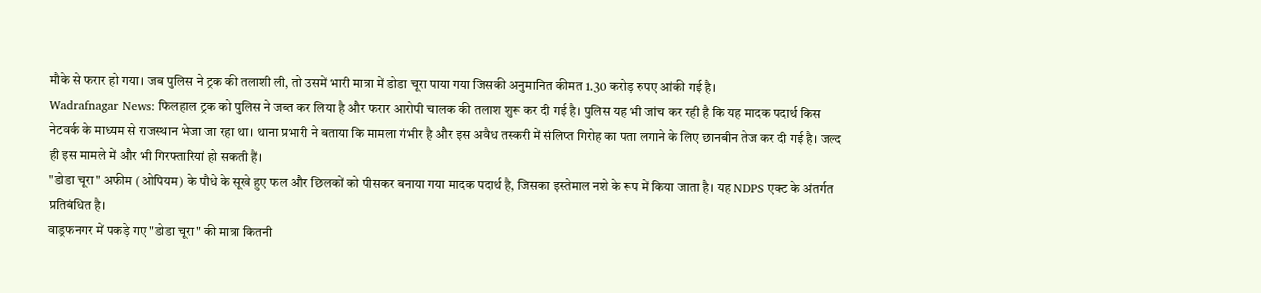मौके से फरार हो गया। जब पुलिस ने ट्रक की तलाशी ली, तो उसमें भारी मात्रा में डोडा चूरा पाया गया जिसकी अनुमानित कीमत 1.30 करोड़ रुपए आंकी गई है।
Wadrafnagar News: फिलहाल ट्रक को पुलिस ने जब्त कर लिया है और फरार आरोपी चालक की तलाश शुरू कर दी गई है। पुलिस यह भी जांच कर रही है कि यह मादक पदार्थ किस नेटवर्क के माध्यम से राजस्थान भेजा जा रहा था। थाना प्रभारी ने बताया कि मामला गंभीर है और इस अवैध तस्करी में संलिप्त गिरोह का पता लगाने के लिए छानबीन तेज कर दी गई है। जल्द ही इस मामले में और भी गिरफ्तारियां हो सकती हैं।
"डोडा चूरा" अफीम (ओपियम) के पौधे के सूखे हुए फल और छिलकों को पीसकर बनाया गया मादक पदार्थ है, जिसका इस्तेमाल नशे के रूप में किया जाता है। यह NDPS एक्ट के अंतर्गत प्रतिबंधित है।
वाड्रफनगर में पकड़े गए "डोडा चूरा" की मात्रा कितनी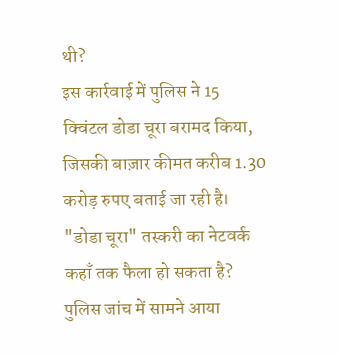थी?
इस कार्रवाई में पुलिस ने 15 क्विंटल डोडा चूरा बरामद किया, जिसकी बाज़ार कीमत करीब 1.30 करोड़ रुपए बताई जा रही है।
"डोडा चूरा" तस्करी का नेटवर्क कहाँ तक फैला हो सकता है?
पुलिस जांच में सामने आया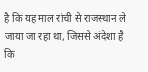है कि यह माल रांची से राजस्थान ले जाया जा रहा था, जिससे अंदेशा है कि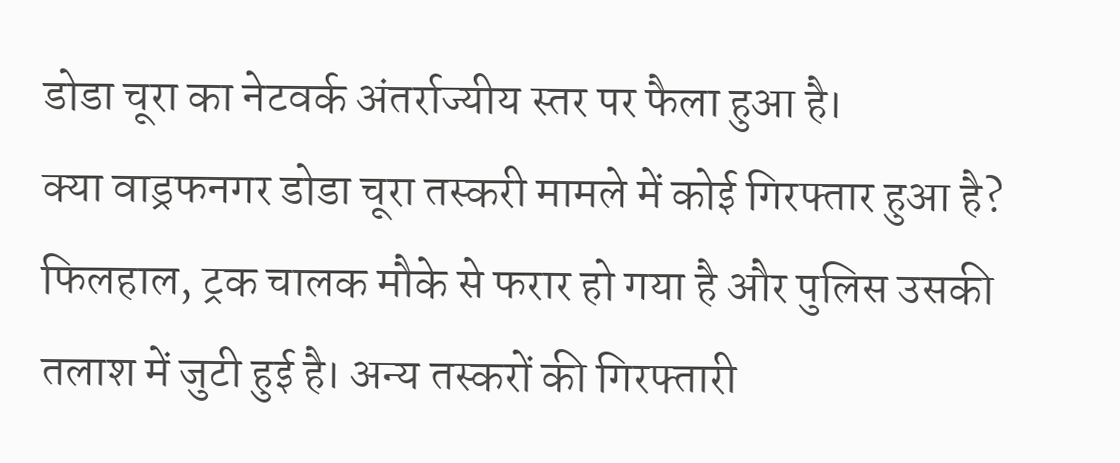डोडा चूरा का नेटवर्क अंतर्राज्यीय स्तर पर फैला हुआ है।
क्या वाड्रफनगर डोडा चूरा तस्करी मामले में कोई गिरफ्तार हुआ है?
फिलहाल, ट्रक चालक मौके से फरार हो गया है और पुलिस उसकी तलाश में जुटी हुई है। अन्य तस्करों की गिरफ्तारी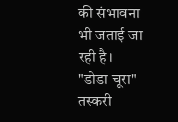की संभावना भी जताई जा रही है।
"डोडा चूरा" तस्करी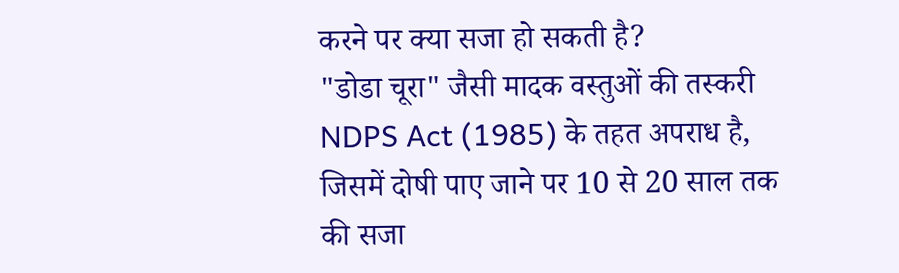करने पर क्या सजा हो सकती है?
"डोडा चूरा" जैसी मादक वस्तुओं की तस्करी NDPS Act (1985) के तहत अपराध है, जिसमें दोषी पाए जाने पर 10 से 20 साल तक की सजा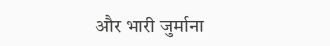और भारी जुर्माना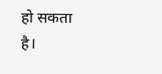हो सकता है।